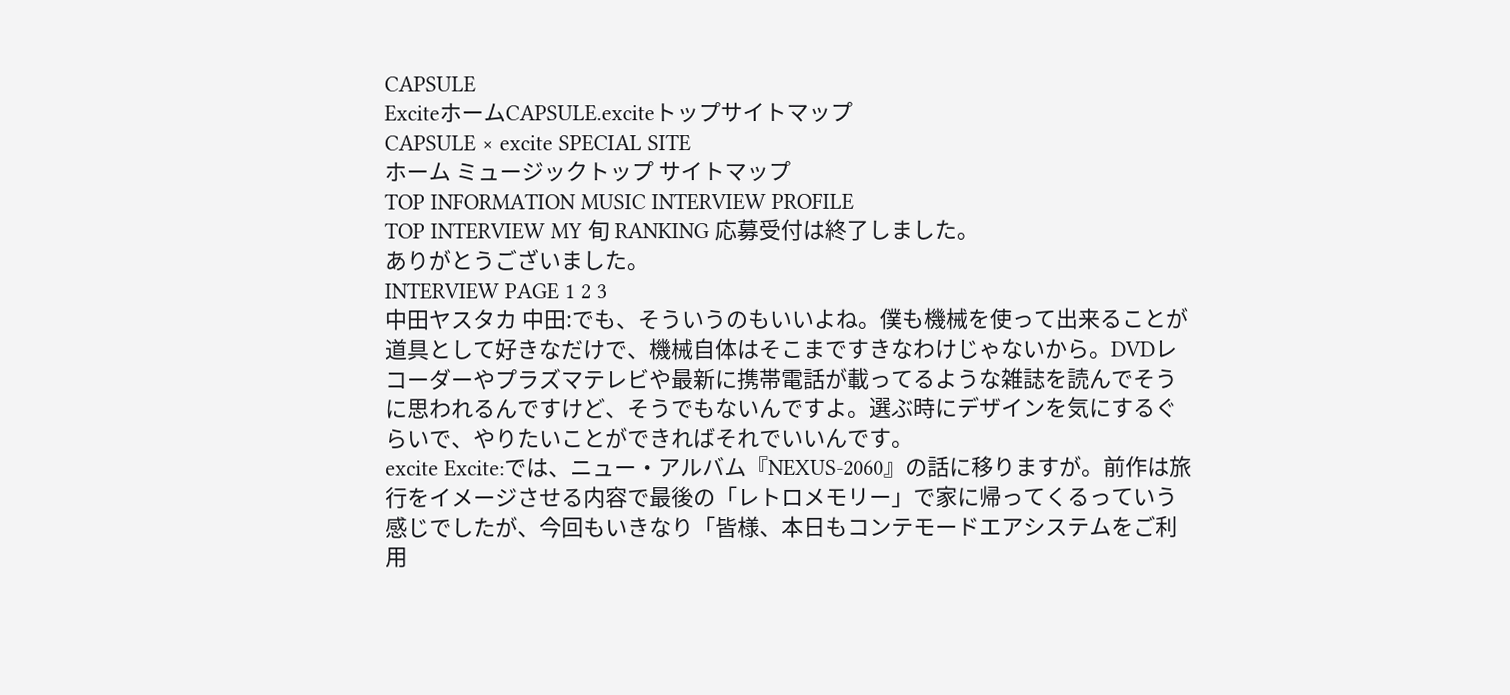CAPSULE
ExciteホームCAPSULE.exciteトップサイトマップ
CAPSULE × excite SPECIAL SITE
ホーム ミュージックトップ サイトマップ
TOP INFORMATION MUSIC INTERVIEW PROFILE
TOP INTERVIEW MY 旬 RANKING 応募受付は終了しました。
ありがとうございました。
INTERVIEW PAGE 1 2 3
中田ヤスタカ 中田:でも、そういうのもいいよね。僕も機械を使って出来ることが道具として好きなだけで、機械自体はそこまですきなわけじゃないから。DVDレコーダーやプラズマテレビや最新に携帯電話が載ってるような雑誌を読んでそうに思われるんですけど、そうでもないんですよ。選ぶ時にデザインを気にするぐらいで、やりたいことができればそれでいいんです。
excite Excite:では、ニュー・アルバム『NEXUS-2060』の話に移りますが。前作は旅行をイメージさせる内容で最後の「レトロメモリー」で家に帰ってくるっていう感じでしたが、今回もいきなり「皆様、本日もコンテモードエアシステムをご利用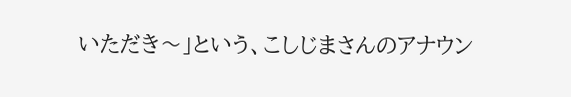いただき〜」という、こしじまさんのアナウン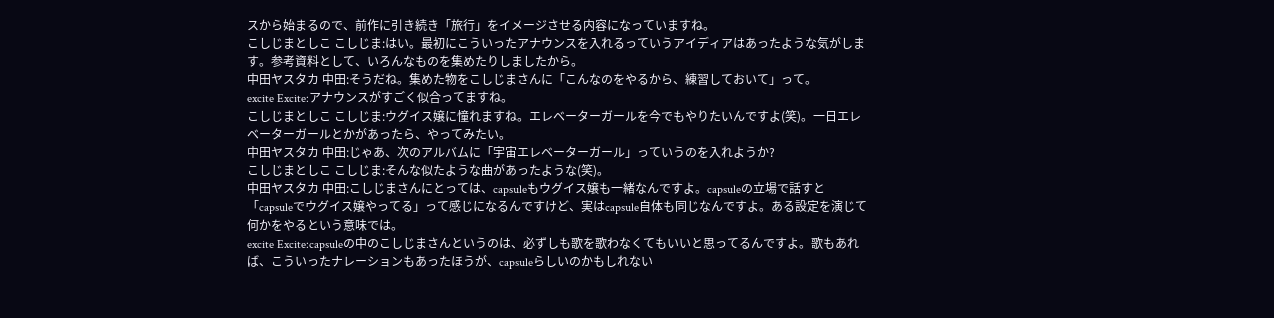スから始まるので、前作に引き続き「旅行」をイメージさせる内容になっていますね。
こしじまとしこ こしじま:はい。最初にこういったアナウンスを入れるっていうアイディアはあったような気がします。参考資料として、いろんなものを集めたりしましたから。
中田ヤスタカ 中田:そうだね。集めた物をこしじまさんに「こんなのをやるから、練習しておいて」って。
excite Excite:アナウンスがすごく似合ってますね。
こしじまとしこ こしじま:ウグイス嬢に憧れますね。エレベーターガールを今でもやりたいんですよ(笑)。一日エレベーターガールとかがあったら、やってみたい。
中田ヤスタカ 中田:じゃあ、次のアルバムに「宇宙エレベーターガール」っていうのを入れようか?
こしじまとしこ こしじま:そんな似たような曲があったような(笑)。
中田ヤスタカ 中田:こしじまさんにとっては、capsuleもウグイス嬢も一緒なんですよ。capsuleの立場で話すと「capsuleでウグイス嬢やってる」って感じになるんですけど、実はcapsule自体も同じなんですよ。ある設定を演じて何かをやるという意味では。
excite Excite:capsuleの中のこしじまさんというのは、必ずしも歌を歌わなくてもいいと思ってるんですよ。歌もあれば、こういったナレーションもあったほうが、capsuleらしいのかもしれない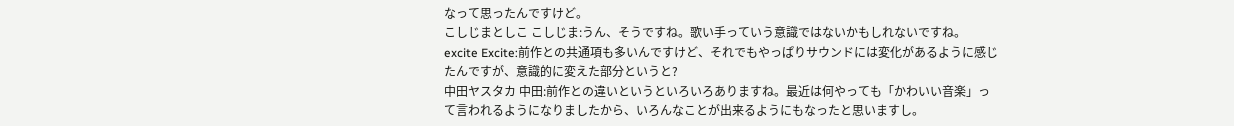なって思ったんですけど。
こしじまとしこ こしじま:うん、そうですね。歌い手っていう意識ではないかもしれないですね。
excite Excite:前作との共通項も多いんですけど、それでもやっぱりサウンドには変化があるように感じたんですが、意識的に変えた部分というと?
中田ヤスタカ 中田:前作との違いというといろいろありますね。最近は何やっても「かわいい音楽」って言われるようになりましたから、いろんなことが出来るようにもなったと思いますし。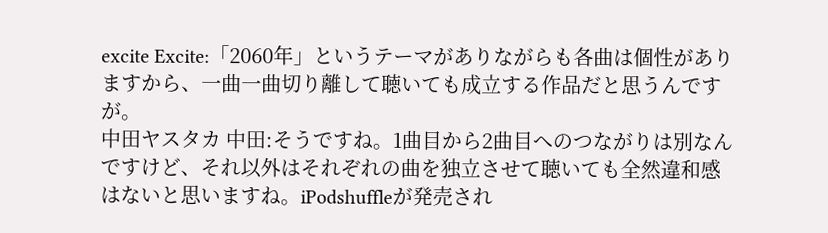excite Excite:「2060年」というテーマがありながらも各曲は個性がありますから、一曲一曲切り離して聴いても成立する作品だと思うんですが。
中田ヤスタカ 中田:そうですね。1曲目から2曲目へのつながりは別なんですけど、それ以外はそれぞれの曲を独立させて聴いても全然違和感はないと思いますね。iPodshuffleが発売され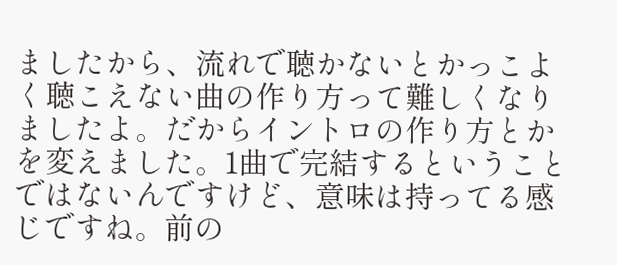ましたから、流れで聴かないとかっこよく聴こえない曲の作り方って難しくなりましたよ。だからイントロの作り方とかを変えました。1曲で完結するということではないんですけど、意味は持ってる感じですね。前の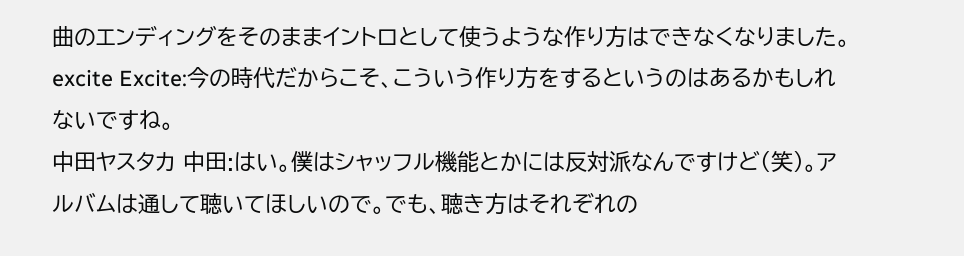曲のエンディングをそのままイントロとして使うような作り方はできなくなりました。
excite Excite:今の時代だからこそ、こういう作り方をするというのはあるかもしれないですね。
中田ヤスタカ 中田:はい。僕はシャッフル機能とかには反対派なんですけど(笑)。アルバムは通して聴いてほしいので。でも、聴き方はそれぞれの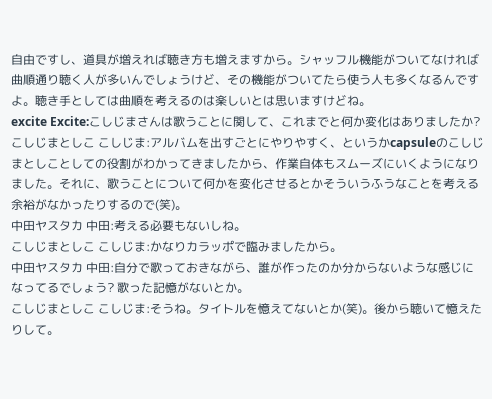自由ですし、道具が増えれば聴き方も増えますから。シャッフル機能がついてなければ曲順通り聴く人が多いんでしょうけど、その機能がついてたら使う人も多くなるんですよ。聴き手としては曲順を考えるのは楽しいとは思いますけどね。
excite Excite:こしじまさんは歌うことに関して、これまでと何か変化はありましたか?
こしじまとしこ こしじま:アルバムを出すごとにやりやすく、というかcapsuleのこしじまとしことしての役割がわかってきましたから、作業自体もスムーズにいくようになりました。それに、歌うことについて何かを変化させるとかそういうふうなことを考える余裕がなかったりするので(笑)。
中田ヤスタカ 中田:考える必要もないしね。
こしじまとしこ こしじま:かなりカラッポで臨みましたから。
中田ヤスタカ 中田:自分で歌っておきながら、誰が作ったのか分からないような感じになってるでしょう? 歌った記憶がないとか。
こしじまとしこ こしじま:そうね。タイトルを憶えてないとか(笑)。後から聴いて憶えたりして。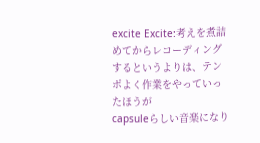excite Excite:考えを煮詰めてからレコーディングするというよりは、テンポよく作業をやっていったほうが
capsuleらしい音楽になり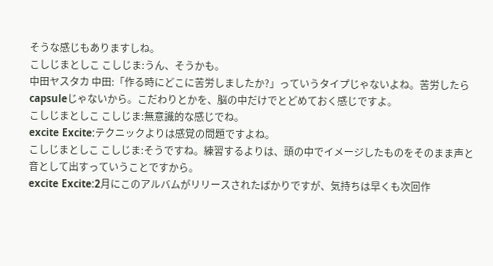そうな感じもありますしね。
こしじまとしこ こしじま:うん、そうかも。
中田ヤスタカ 中田:「作る時にどこに苦労しましたか?」っていうタイプじゃないよね。苦労したらcapsuleじゃないから。こだわりとかを、脳の中だけでとどめておく感じですよ。
こしじまとしこ こしじま:無意識的な感じでね。
excite Excite:テクニックよりは感覚の問題ですよね。
こしじまとしこ こしじま:そうですね。練習するよりは、頭の中でイメージしたものをそのまま声と音として出すっていうことですから。
excite Excite:2月にこのアルバムがリリースされたばかりですが、気持ちは早くも次回作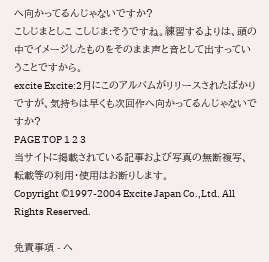へ向かってるんじゃないですか?
こしじまとしこ こしじま:そうですね。練習するよりは、頭の中でイメージしたものをそのまま声と音として出すっていうことですから。
excite Excite:2月にこのアルバムがリリースされたばかりですが、気持ちは早くも次回作へ向かってるんじゃないですか?
PAGE TOP 1 2 3
当サイトに掲載されている記事および写真の無断複写、転載等の利用・使用はお断りします。
Copyright ©1997-2004 Excite Japan Co.,Ltd. All Rights Reserved.

免責事項 - ヘ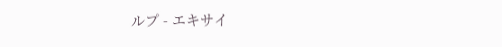ルプ - エキサイ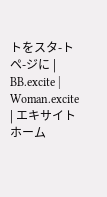トをスタ-トペ-ジに | BB.excite | Woman.excite | エキサイト ホーム